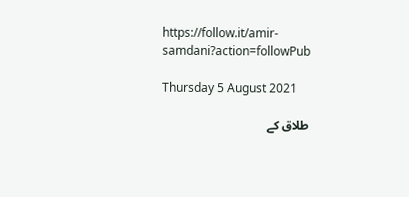https://follow.it/amir-samdani?action=followPub

Thursday 5 August 2021

طلاق کے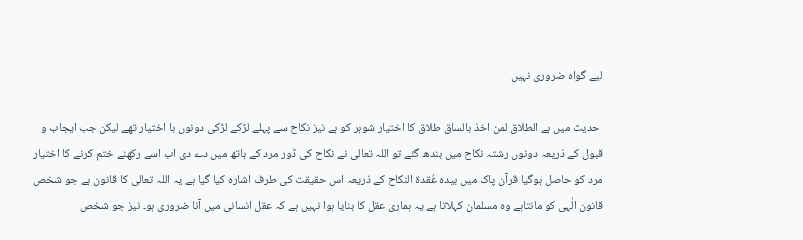لیے گواہ ضروری نہیں

 حدیث میں ہے الطلاق لمن اخذ بالساق طلاق کا اختیار شوہر کو ہے نیز نکاح سے پہلے لڑکے لڑکی دونوں با اختیار تھے لیکن جب ایجاب و قبول کے ذریعہ دونوں رشتہ نکاح میں بندھ گئے تو اللہ تعالی نے نکاح کی ڈور مرد کے ہاتھ میں دے دی اب اسے رکھنے ختم کرنے کا اختیار مرد کو حاصل ہوگیا قرآن پاک میں بیدہ عُقدة النکاح کے ذریعہ اس حقیقت کی طرف اشارہ کیا گیا ہے یہ اللہ تعالی کا قانون ہے جو شخص قانون الٰہی کو مانتاہے وہ مسلمان کہلاتا ہے یہ ہماری عقل کا بنایا ہوا نہیں ہے کہ عقل انسانی میں آنا ضروری ہو۔ نیز جو شخص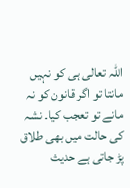اللہ تعالی ہی کو نہیں مانتا تو اگر قانون کو نہ مانے تو تعجب کیا۔ نشہ کی حالت میں بھی طلاق پڑ جاتی ہے حدیث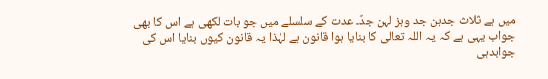میں ہے ثلاث جدہن جد وہز لہن جدٌ۔ عدت کے سلسلے میں جو بات لکھی ہے اس کا بھی جواب یہی ہے کہ یہ اللہ تعالی کا بنایا ہوا قانون ہے لہٰذا یہ قانون کیوں بنایا اس کی جوابدہی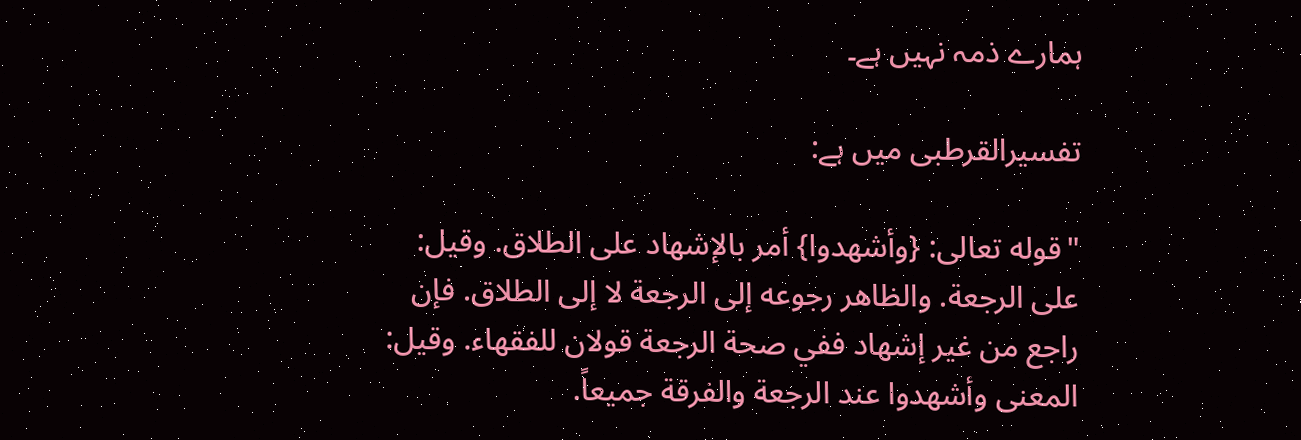ہمارے ذمہ نہیں ہے۔

تفسیرالقرطبی میں ہے:

"قوله تعالى: {وأشهدوا} أمر بالإشهاد على الطلاق. وقيل: على الرجعة. والظاهر رجوعه إلى الرجعة لا إلى الطلاق. فإن راجع من غير إشهاد ففي صحة الرجعة قولان للفقهاء. وقيل: المعنى وأشهدوا عند الرجعة والفرقة جميعاً.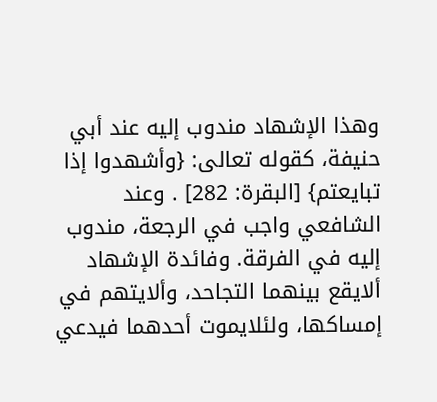وهذا الإشهاد مندوب إليه عند أبي حنيفة، كقوله تعالى: {وأشهدوا إذا تبايعتم} [البقرة: 282] . وعند الشافعي واجب في الرجعة، مندوب إليه في الفرقة. وفائدة الإشهاد ألايقع بينهما التجاحد، وألايتهم في إمساكها، ولئلايموت أحدهما فيدعي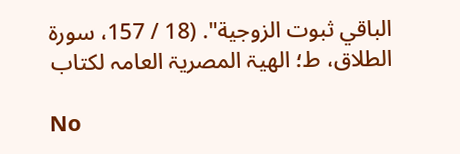الباقي ثبوت الزوجية". (18 / 157، سورۃ الطلاق، ط؛ الھیۃ المصریۃ العامہ لکتاب

No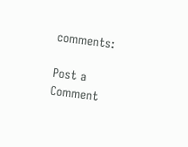comments:

Post a Comment